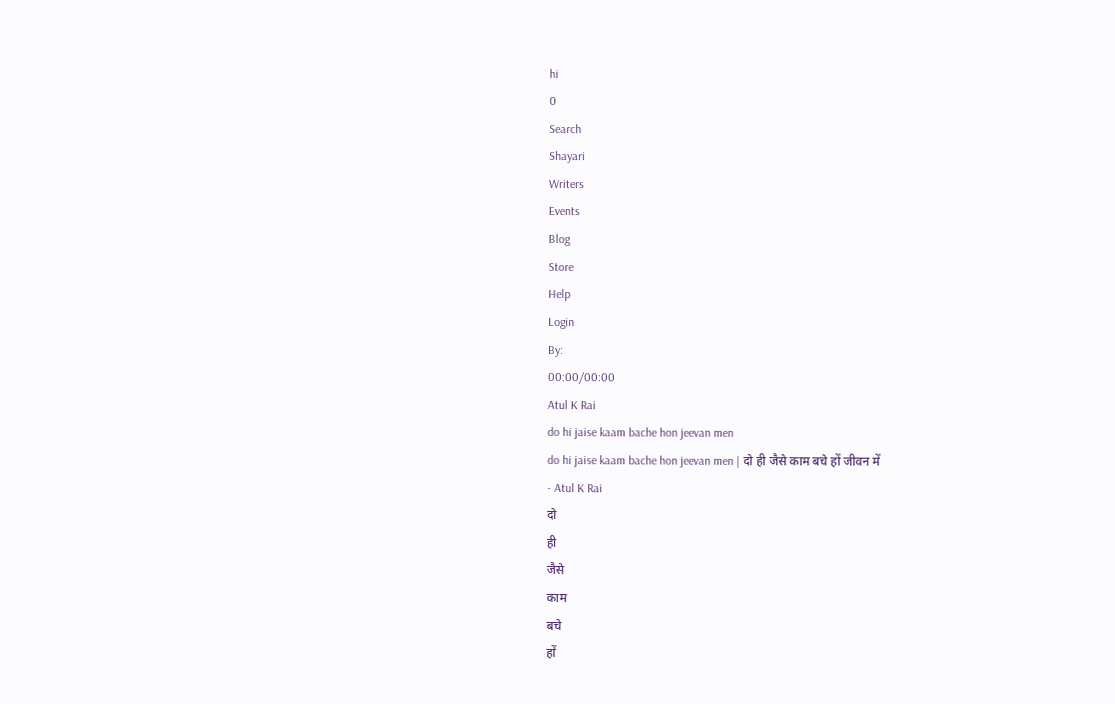hi
0
Search
Shayari
Writers
Events
Blog
Store
Help
Login
By:
00:00/00:00
Atul K Rai
do hi jaise kaam bache hon jeevan men
do hi jaise kaam bache hon jeevan men | दो ही जैसे काम बचे हों जीवन में
- Atul K Rai
दो
ही
जैसे
काम
बचे
हों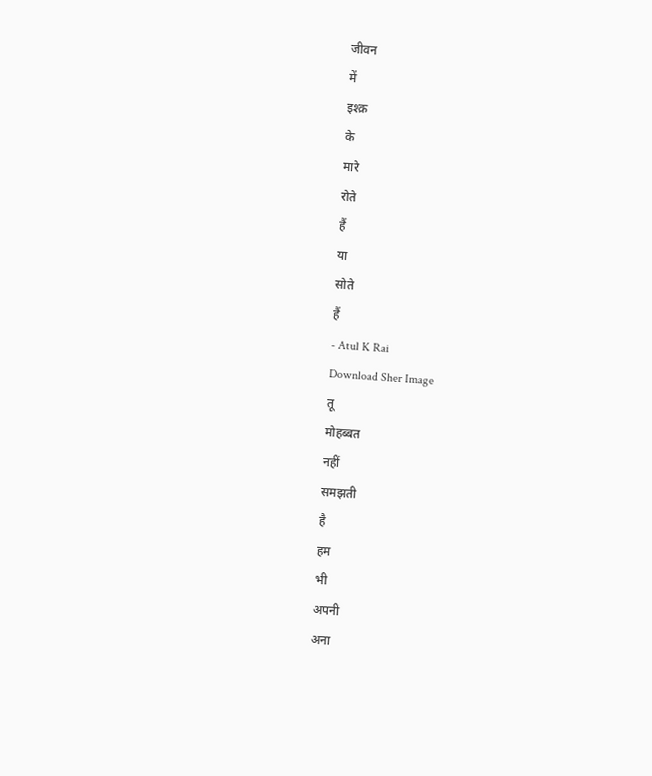जीवन
में
इश्क़
के
मारे
रोते
हैं
या
सोते
हैं
- Atul K Rai
Download Sher Image
तू
मोहब्बत
नहीं
समझती
है
हम
भी
अपनी
अना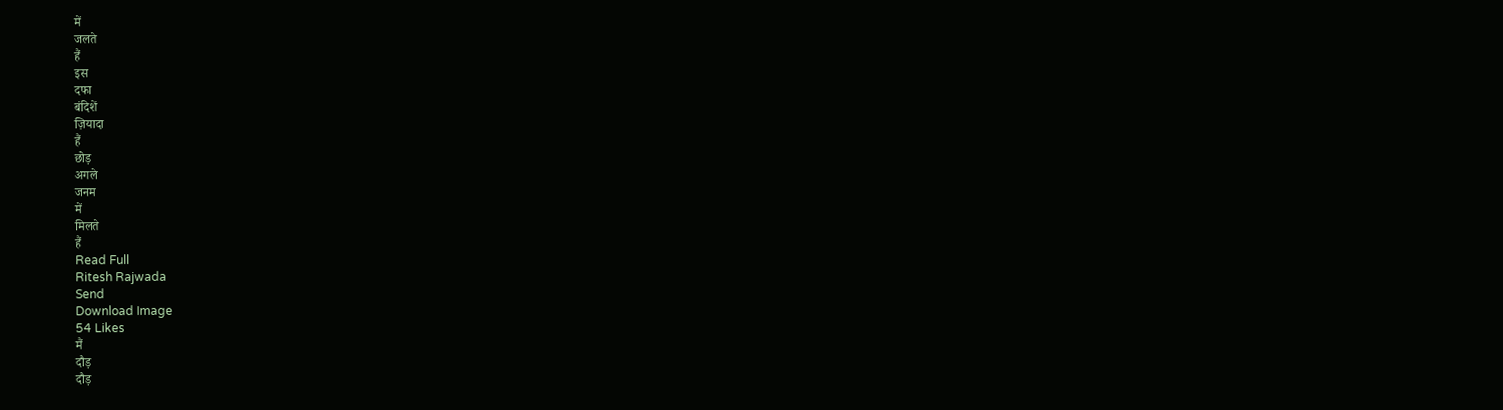में
जलते
हैं
इस
दफा
बंदिशें
ज़ियादा
हैं
छोड़
अगले
जनम
में
मिलते
हैं
Read Full
Ritesh Rajwada
Send
Download Image
54 Likes
मैं
दौड़
दौड़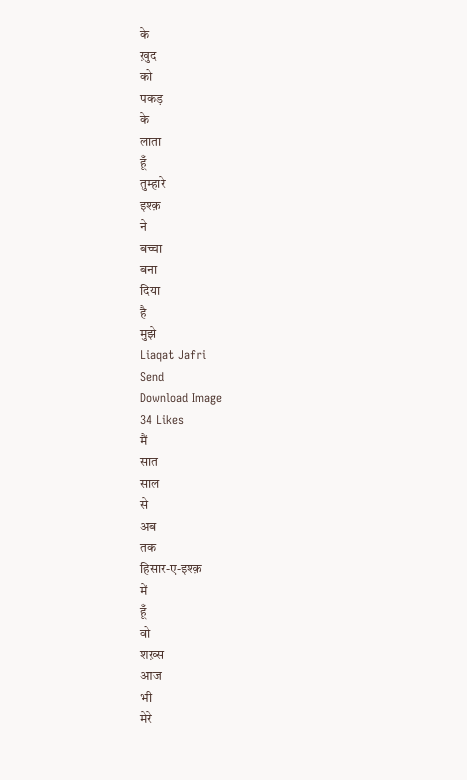के
ख़ुद
को
पकड़
के
लाता
हूँ
तुम्हारे
इश्क़
ने
बच्चा
बना
दिया
है
मुझे
Liaqat Jafri
Send
Download Image
34 Likes
मैं
सात
साल
से
अब
तक
हिसार-ए-इश्क़
में
हूँ
वो
शख़्स
आज
भी
मेरे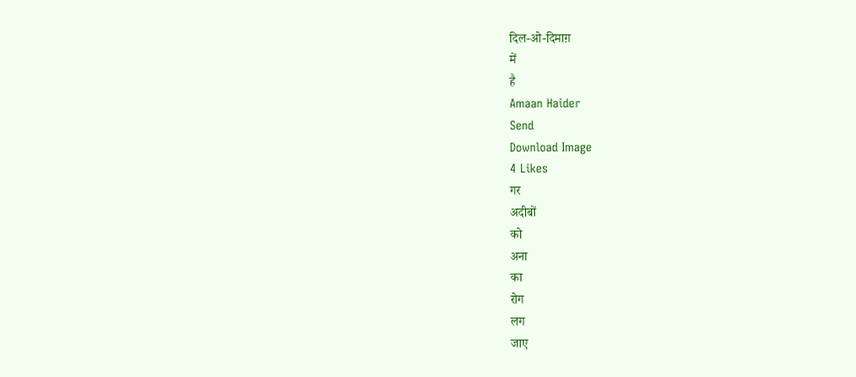दिल-ओ-दिमाग़
में
है
Amaan Haider
Send
Download Image
4 Likes
गर
अदीबों
को
अना
का
रोग
लग
जाए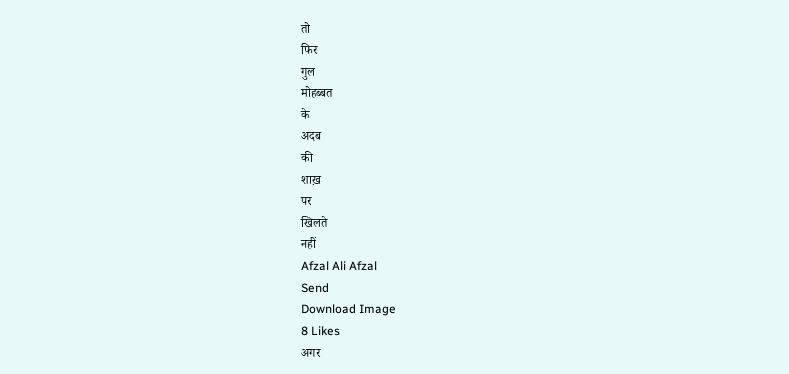तो
फिर
गुल
मोहब्बत
के
अदब
की
शाख़
पर
खिलते
नहीं
Afzal Ali Afzal
Send
Download Image
8 Likes
अगर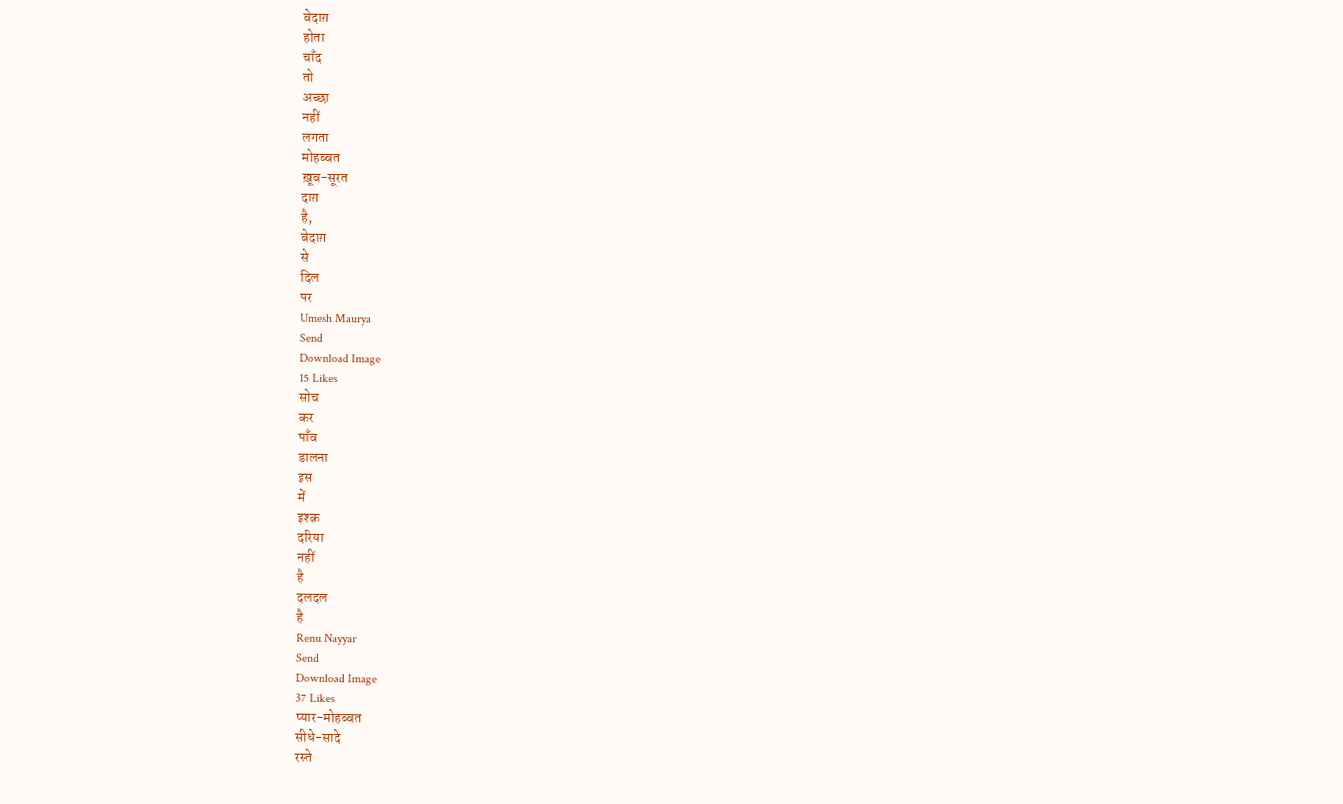बेदाग़
होता
चाँद
तो
अच्छा
नहीं
लगता
मोहब्बत
ख़ूब-सूरत
दाग़
है,
बेदाग़
से
दिल
पर
Umesh Maurya
Send
Download Image
15 Likes
सोच
कर
पाँव
डालना
इस
में
इश्क़
दरिया
नहीं
है
दलदल
है
Renu Nayyar
Send
Download Image
37 Likes
प्यार-मोहब्बत
सीधे-सादे
रस्ते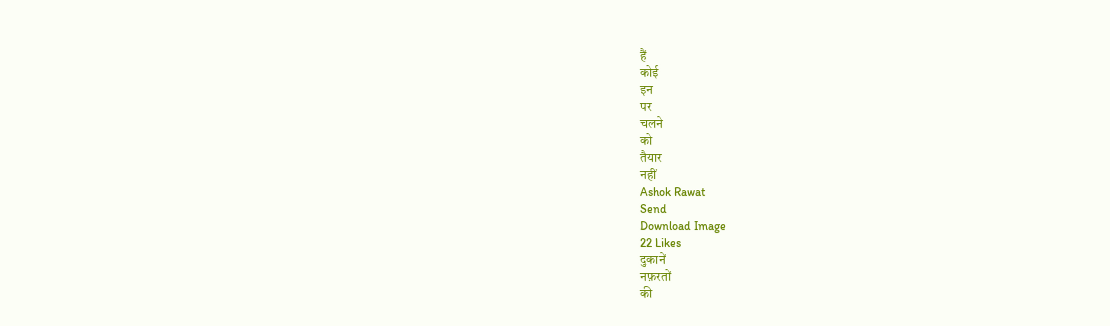हैं
कोई
इन
पर
चलने
को
तैयार
नहीं
Ashok Rawat
Send
Download Image
22 Likes
दुकानें
नफ़रतों
की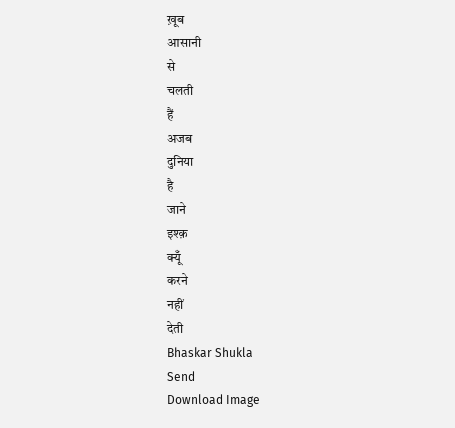ख़ूब
आसानी
से
चलती
हैं
अजब
दुनिया
है
जाने
इश्क़
क्यूँ
करने
नहीं
देती
Bhaskar Shukla
Send
Download Image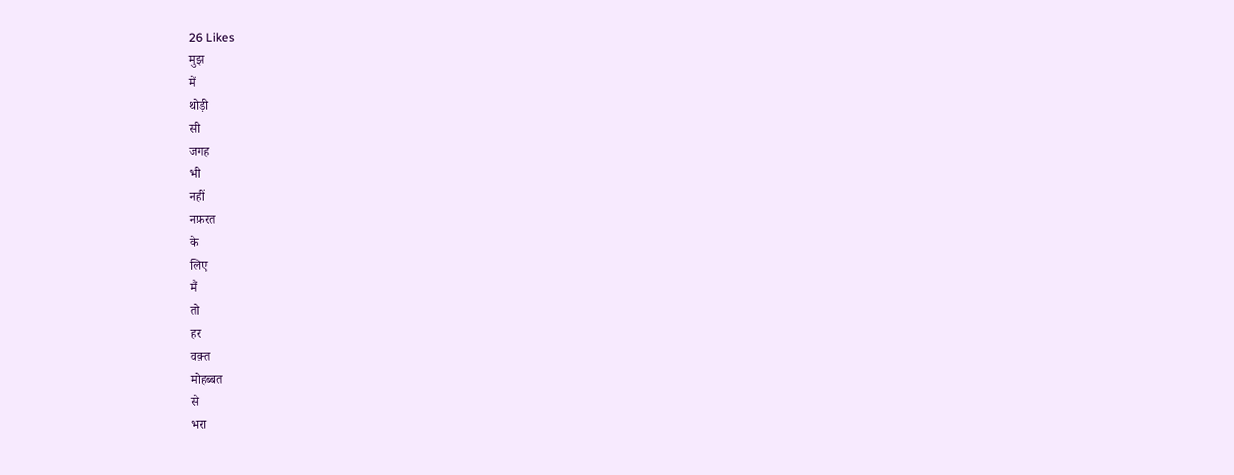26 Likes
मुझ
में
थोड़ी
सी
जगह
भी
नहीं
नफ़रत
के
लिए
मैं
तो
हर
वक़्त
मोहब्बत
से
भरा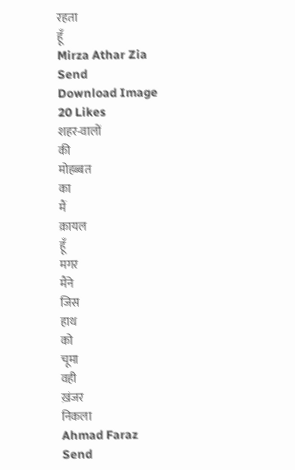रहता
हूँ
Mirza Athar Zia
Send
Download Image
20 Likes
शहर-वालों
की
मोहब्बत
का
मैं
क़ायल
हूँ
मगर
मैंने
जिस
हाथ
को
चूमा
वही
ख़ंजर
निकला
Ahmad Faraz
Send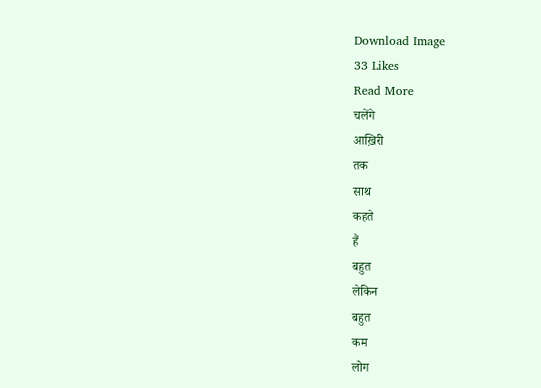Download Image
33 Likes
Read More
चलेंगे
आख़िरी
तक
साथ
कहते
हैं
बहुत
लेकिन
बहुत
कम
लोग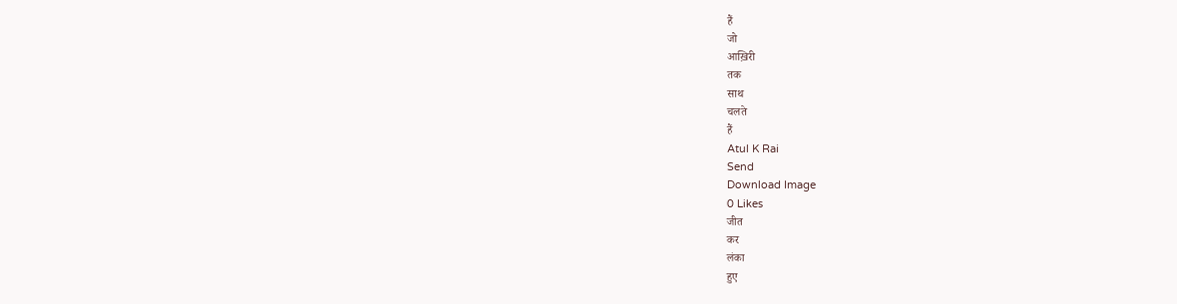हैं
जो
आख़िरी
तक
साथ
चलते
हैं
Atul K Rai
Send
Download Image
0 Likes
जीत
कर
लंका
हुए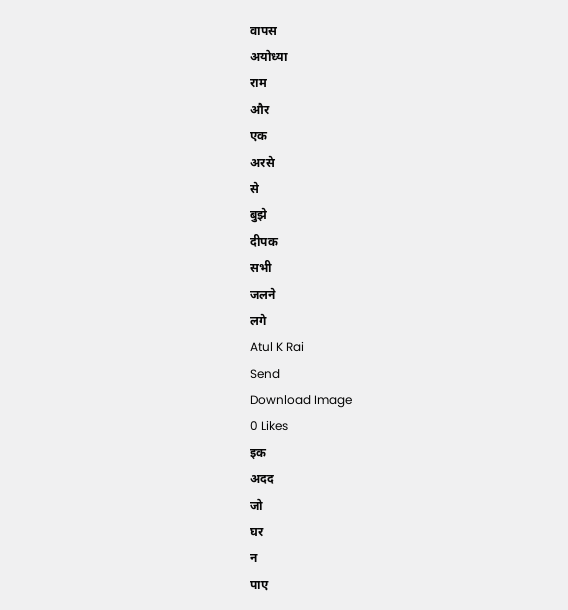वापस
अयोध्या
राम
और
एक
अरसे
से
बुझे
दीपक
सभी
जलने
लगे
Atul K Rai
Send
Download Image
0 Likes
इक
अदद
जो
घर
न
पाए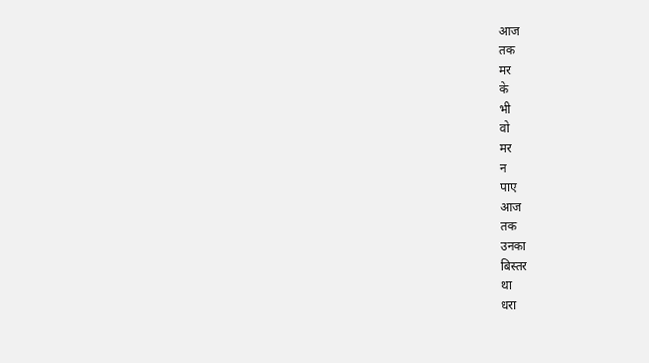आज
तक
मर
के
भी
वो
मर
न
पाए
आज
तक
उनका
बिस्तर
था
धरा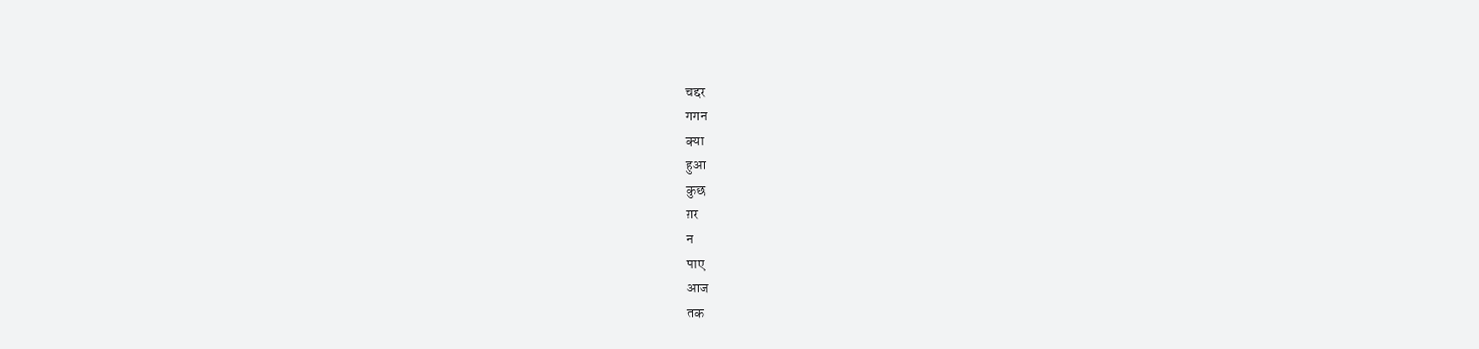चद्दर
गगन
क्या
हुआ
कुछ
ग़र
न
पाए
आज
तक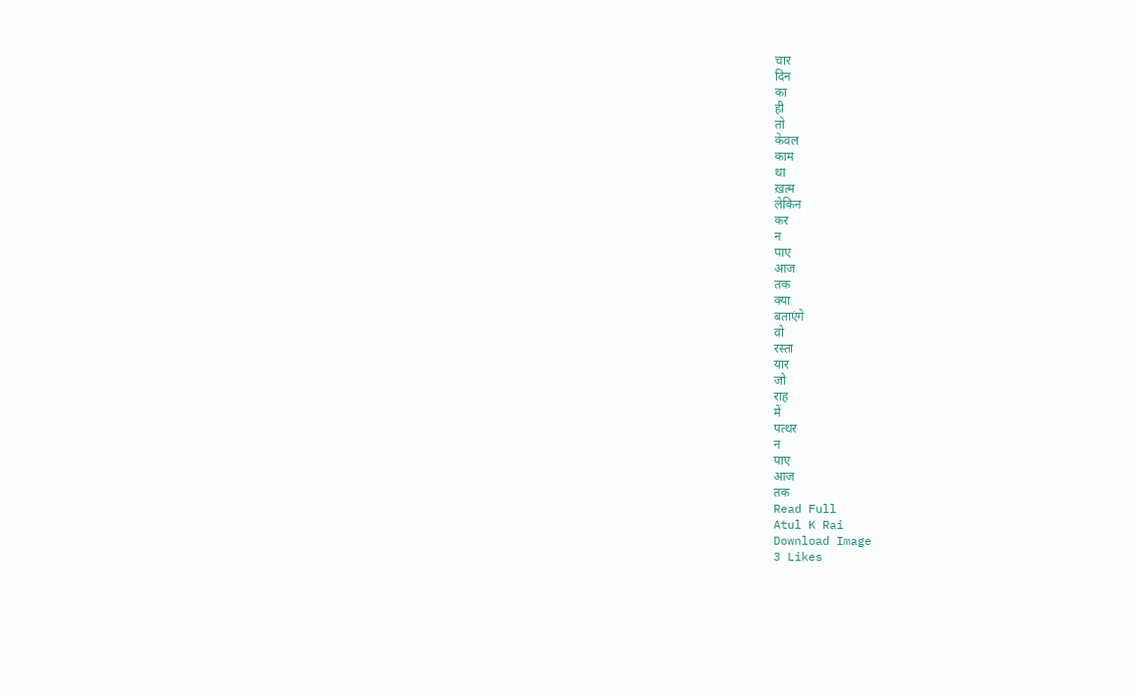चार
दिन
का
ही
तो
केवल
काम
था
ख़त्म
लेकिन
कर
न
पाए
आज
तक
क्या
बताएंगे
वो
रस्ता
यार
जो
राह
में
पत्थर
न
पाए
आज
तक
Read Full
Atul K Rai
Download Image
3 Likes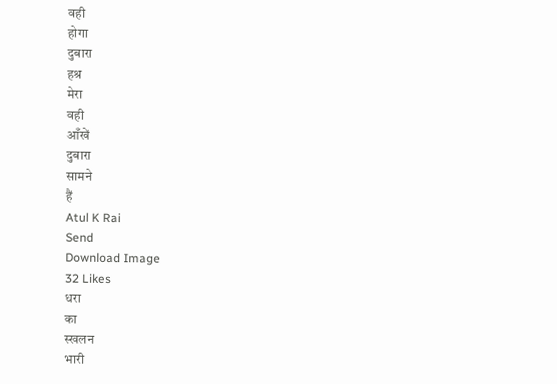वही
होगा
दुबारा
हश्र
मेरा
वही
आँखें
दुबारा
सामने
हैं
Atul K Rai
Send
Download Image
32 Likes
धरा
का
स्खलन
भारी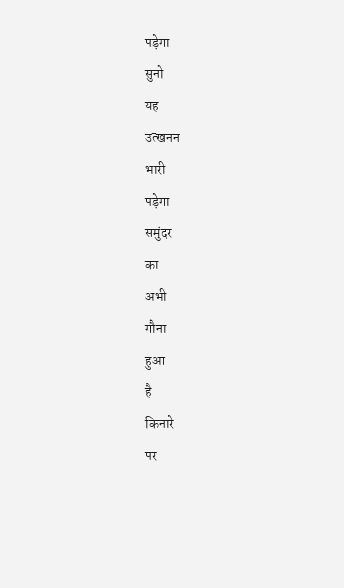पड़ेगा
सुनो
यह
उत्खनन
भारी
पड़ेगा
समुंदर
का
अभी
गौना
हुआ
है
किनारे
पर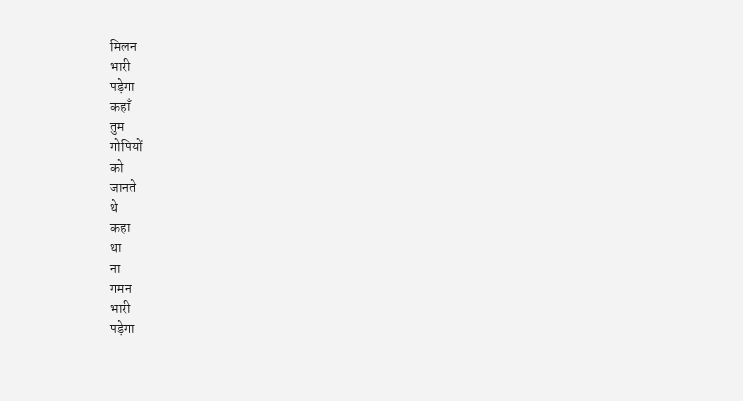मिलन
भारी
पड़ेगा
कहाँ
तुम
गोपियों
को
जानते
थे
कहा
था
ना
गमन
भारी
पड़ेगा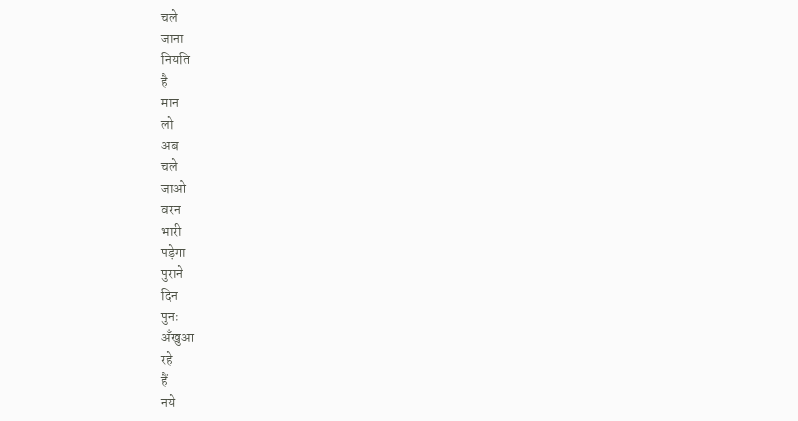चले
जाना
नियति
है
मान
लो
अब
चले
जाओ
वरन
भारी
पड़ेगा
पुराने
दिन
पुनः
अँखुआ
रहे
हैं
नये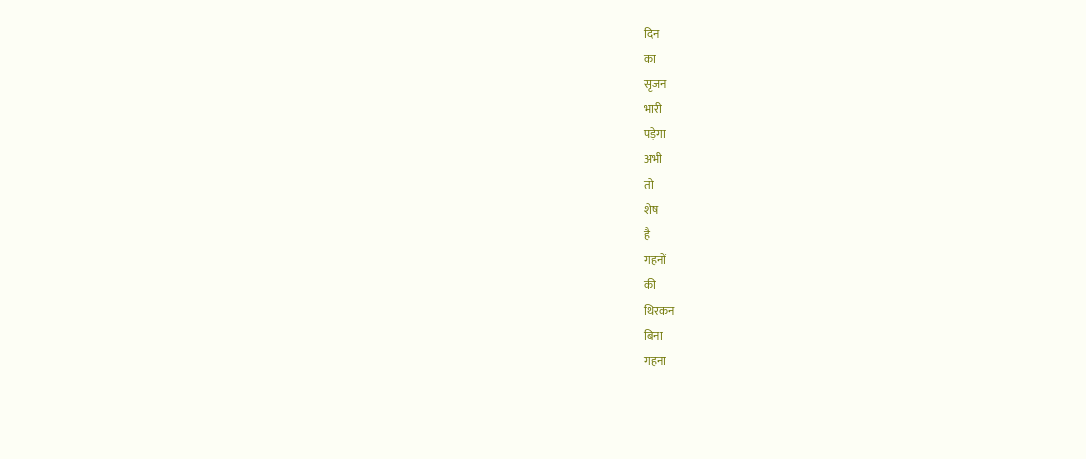दिन
का
सृजन
भारी
पड़ेगा
अभी
तो
शेष
है
गहनों
की
थिरकन
बिना
गहना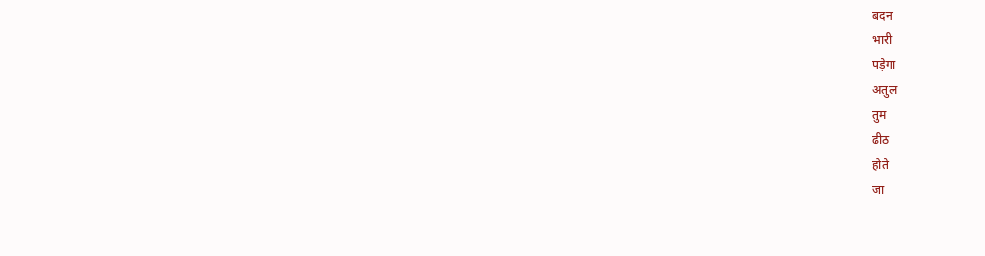बदन
भारी
पड़ेगा
अतुल
तुम
ढीठ
होते
जा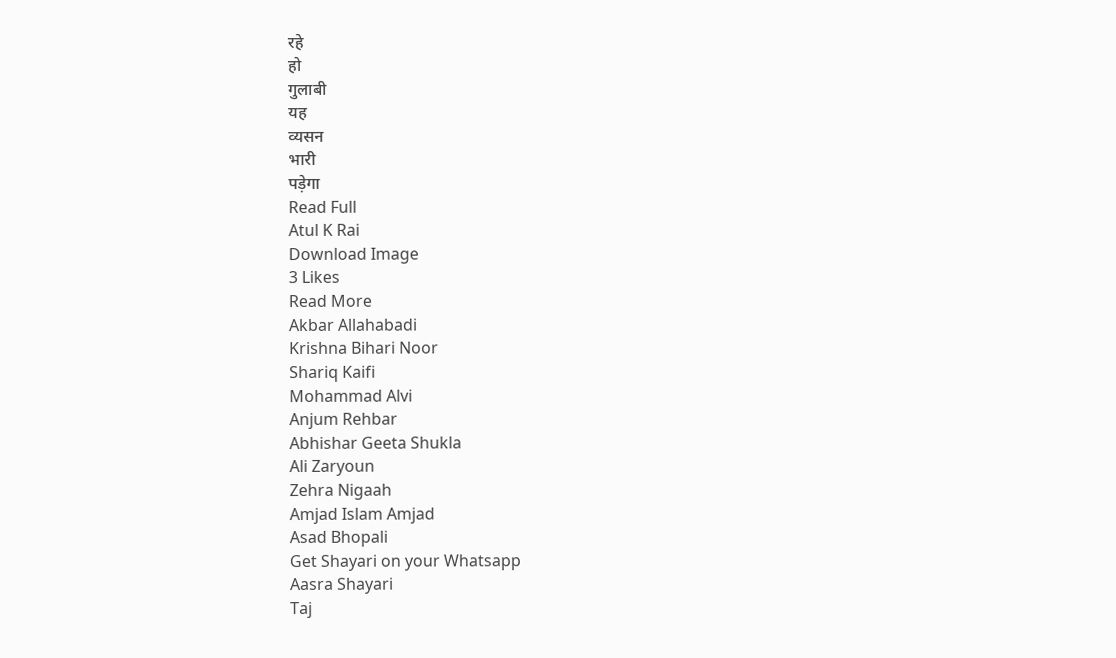रहे
हो
गुलाबी
यह
व्यसन
भारी
पड़ेगा
Read Full
Atul K Rai
Download Image
3 Likes
Read More
Akbar Allahabadi
Krishna Bihari Noor
Shariq Kaifi
Mohammad Alvi
Anjum Rehbar
Abhishar Geeta Shukla
Ali Zaryoun
Zehra Nigaah
Amjad Islam Amjad
Asad Bhopali
Get Shayari on your Whatsapp
Aasra Shayari
Taj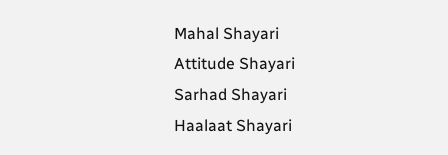Mahal Shayari
Attitude Shayari
Sarhad Shayari
Haalaat Shayari